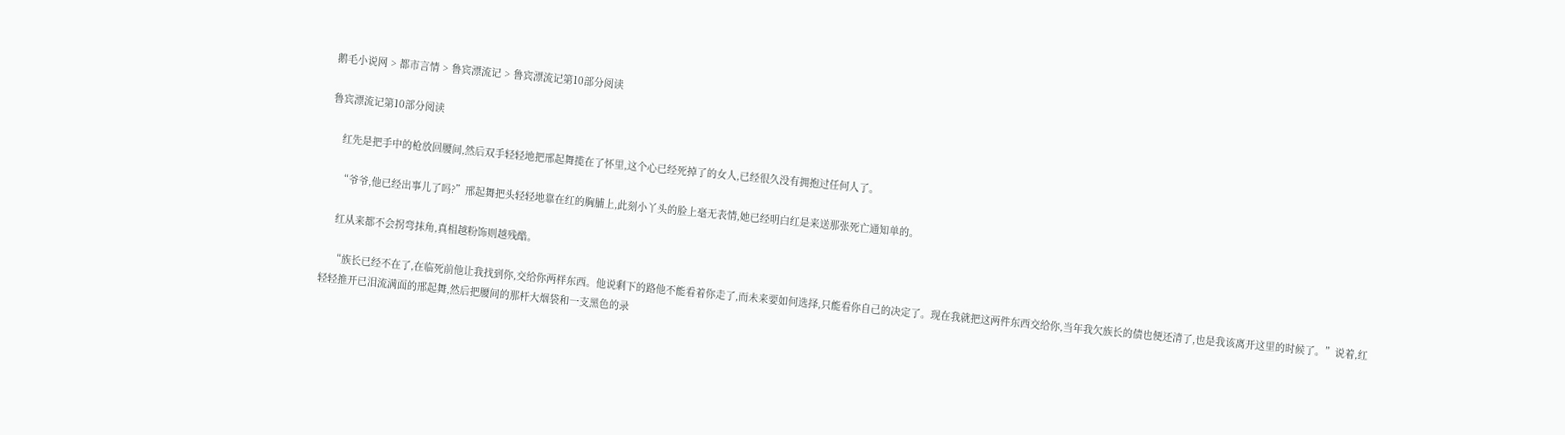鹅毛小说网 > 都市言情 > 鲁宾漂流记 > 鲁宾漂流记第10部分阅读

鲁宾漂流记第10部分阅读

    红先是把手中的枪放回腰间,然后双手轻轻地把邢起舞揽在了怀里,这个心已经死掉了的女人,已经很久没有拥抱过任何人了。

    “爷爷,他已经出事儿了吗?”邢起舞把头轻轻地靠在红的胸脯上,此刻小丫头的脸上毫无表情,她已经明白红是来送那张死亡通知单的。

    红从来都不会拐弯抹角,真相越粉饰则越残酷。

    “族长已经不在了,在临死前他让我找到你,交给你两样东西。他说剩下的路他不能看着你走了,而未来要如何选择,只能看你自己的决定了。现在我就把这两件东西交给你,当年我欠族长的债也便还清了,也是我该离开这里的时候了。”说着,红轻轻推开已泪流满面的邢起舞,然后把腰间的那杆大烟袋和一支黑色的录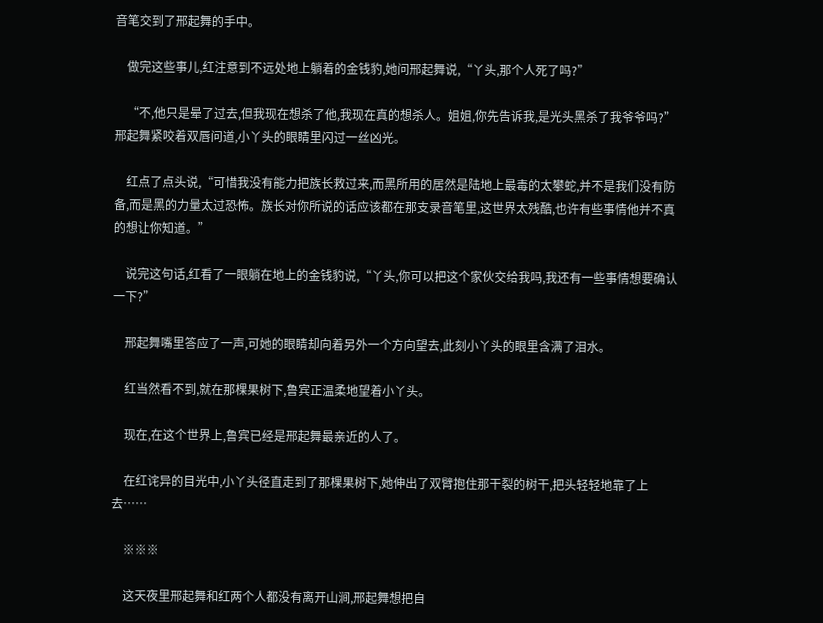音笔交到了邢起舞的手中。

    做完这些事儿,红注意到不远处地上躺着的金钱豹,她问邢起舞说,“丫头,那个人死了吗?”

    “不,他只是晕了过去,但我现在想杀了他,我现在真的想杀人。姐姐,你先告诉我,是光头黑杀了我爷爷吗?”邢起舞紧咬着双唇问道,小丫头的眼睛里闪过一丝凶光。

    红点了点头说,“可惜我没有能力把族长救过来,而黑所用的居然是陆地上最毒的太攀蛇,并不是我们没有防备,而是黑的力量太过恐怖。族长对你所说的话应该都在那支录音笔里,这世界太残酷,也许有些事情他并不真的想让你知道。”

    说完这句话,红看了一眼躺在地上的金钱豹说,“丫头,你可以把这个家伙交给我吗,我还有一些事情想要确认一下?”

    邢起舞嘴里答应了一声,可她的眼睛却向着另外一个方向望去,此刻小丫头的眼里含满了泪水。

    红当然看不到,就在那棵果树下,鲁宾正温柔地望着小丫头。

    现在,在这个世界上,鲁宾已经是邢起舞最亲近的人了。

    在红诧异的目光中,小丫头径直走到了那棵果树下,她伸出了双臂抱住那干裂的树干,把头轻轻地靠了上去……

    ※※※

    这天夜里邢起舞和红两个人都没有离开山涧,邢起舞想把自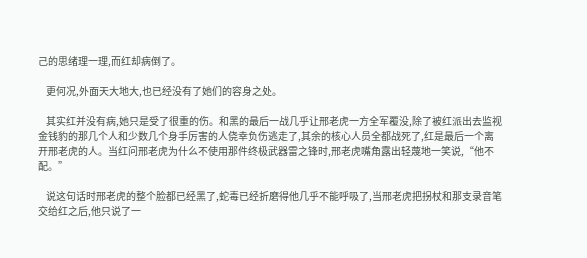己的思绪理一理,而红却病倒了。

    更何况,外面天大地大,也已经没有了她们的容身之处。

    其实红并没有病,她只是受了很重的伤。和黑的最后一战几乎让邢老虎一方全军覆没,除了被红派出去监视金钱豹的那几个人和少数几个身手厉害的人侥幸负伤逃走了,其余的核心人员全都战死了,红是最后一个离开邢老虎的人。当红问邢老虎为什么不使用那件终极武器雷之锋时,邢老虎嘴角露出轻蔑地一笑说,“他不配。”

    说这句话时邢老虎的整个脸都已经黑了,蛇毒已经折磨得他几乎不能呼吸了,当邢老虎把拐杖和那支录音笔交给红之后,他只说了一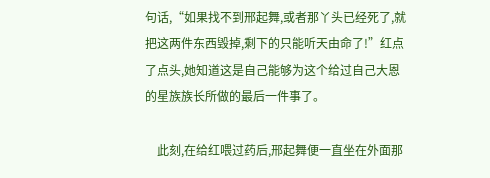句话,“如果找不到邢起舞,或者那丫头已经死了,就把这两件东西毁掉,剩下的只能听天由命了!”红点了点头,她知道这是自己能够为这个给过自己大恩的星族族长所做的最后一件事了。

    此刻,在给红喂过药后,邢起舞便一直坐在外面那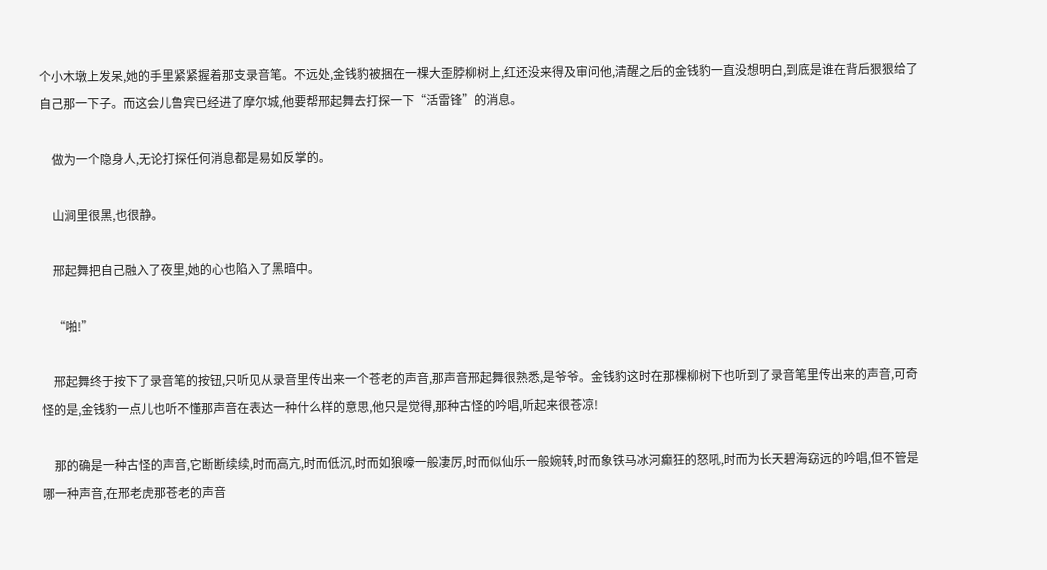个小木墩上发呆,她的手里紧紧握着那支录音笔。不远处,金钱豹被捆在一棵大歪脖柳树上,红还没来得及审问他,清醒之后的金钱豹一直没想明白,到底是谁在背后狠狠给了自己那一下子。而这会儿鲁宾已经进了摩尔城,他要帮邢起舞去打探一下“活雷锋”的消息。

    做为一个隐身人,无论打探任何消息都是易如反掌的。

    山涧里很黑,也很静。

    邢起舞把自己融入了夜里,她的心也陷入了黑暗中。

    “啪!”

    邢起舞终于按下了录音笔的按钮,只听见从录音里传出来一个苍老的声音,那声音邢起舞很熟悉,是爷爷。金钱豹这时在那棵柳树下也听到了录音笔里传出来的声音,可奇怪的是,金钱豹一点儿也听不懂那声音在表达一种什么样的意思,他只是觉得,那种古怪的吟唱,听起来很苍凉!

    那的确是一种古怪的声音,它断断续续,时而高亢,时而低沉,时而如狼嚎一般凄厉,时而似仙乐一般婉转,时而象铁马冰河癫狂的怒吼,时而为长天碧海窈远的吟唱,但不管是哪一种声音,在邢老虎那苍老的声音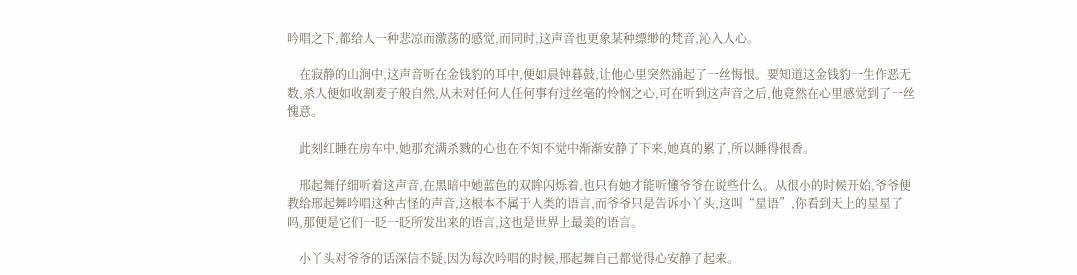吟唱之下,都给人一种悲凉而激荡的感觉,而同时,这声音也更象某种缥缈的梵音,沁入人心。

    在寂静的山涧中,这声音听在金钱豹的耳中,便如晨钟暮鼓,让他心里突然涌起了一丝悔恨。要知道这金钱豹一生作恶无数,杀人便如收割麦子般自然,从未对任何人任何事有过丝毫的怜悯之心,可在听到这声音之后,他竟然在心里感觉到了一丝愧意。

    此刻红睡在房车中,她那充满杀戮的心也在不知不觉中渐渐安静了下来,她真的累了,所以睡得很香。

    邢起舞仔细听着这声音,在黑暗中她蓝色的双眸闪烁着,也只有她才能听懂爷爷在说些什么。从很小的时候开始,爷爷便教给邢起舞吟唱这种古怪的声音,这根本不属于人类的语言,而爷爷只是告诉小丫头,这叫“星语”,你看到天上的星星了吗,那便是它们一眨一眨所发出来的语言,这也是世界上最美的语言。

    小丫头对爷爷的话深信不疑,因为每次吟唱的时候,邢起舞自己都觉得心安静了起来。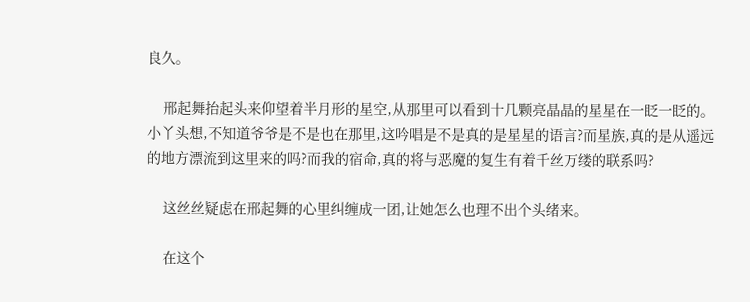良久。

    邢起舞抬起头来仰望着半月形的星空,从那里可以看到十几颗亮晶晶的星星在一眨一眨的。小丫头想,不知道爷爷是不是也在那里,这吟唱是不是真的是星星的语言?而星族,真的是从遥远的地方漂流到这里来的吗?而我的宿命,真的将与恶魔的复生有着千丝万缕的联系吗?

    这丝丝疑虑在邢起舞的心里纠缠成一团,让她怎么也理不出个头绪来。

    在这个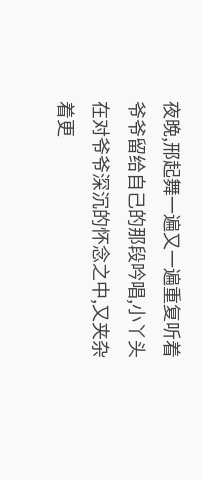夜晚,邢起舞一遍又一遍重复听着爷爷留给自己的那段吟唱,小丫头在对爷爷深沉的怀念之中,又夹杂着更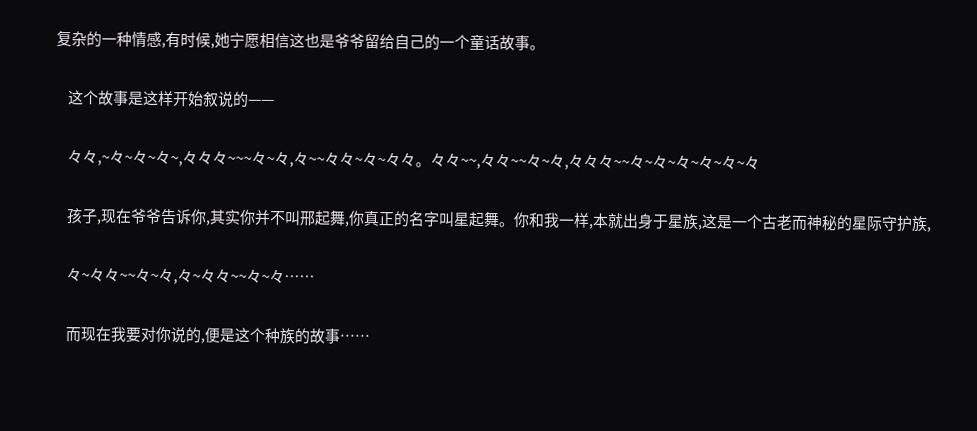复杂的一种情感,有时候,她宁愿相信这也是爷爷留给自己的一个童话故事。

    这个故事是这样开始叙说的——

    々々,~々~々~々~,々々々~~~々~々,々~~々々~々~々々。々々~~,々々~~々~々,々々々~~々~々~々~々~々~々

    孩子,现在爷爷告诉你,其实你并不叫邢起舞,你真正的名字叫星起舞。你和我一样,本就出身于星族,这是一个古老而神秘的星际守护族,

    々~々々~~々~々,々~々々~~々~々……

    而现在我要对你说的,便是这个种族的故事……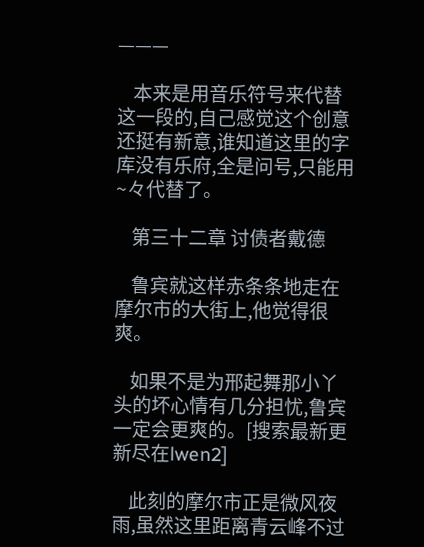———

    本来是用音乐符号来代替这一段的,自己感觉这个创意还挺有新意,谁知道这里的字库没有乐府,全是问号,只能用~々代替了。

    第三十二章 讨债者戴德

    鲁宾就这样赤条条地走在摩尔市的大街上,他觉得很爽。

    如果不是为邢起舞那小丫头的坏心情有几分担忧,鲁宾一定会更爽的。[搜索最新更新尽在lwen2]

    此刻的摩尔市正是微风夜雨,虽然这里距离青云峰不过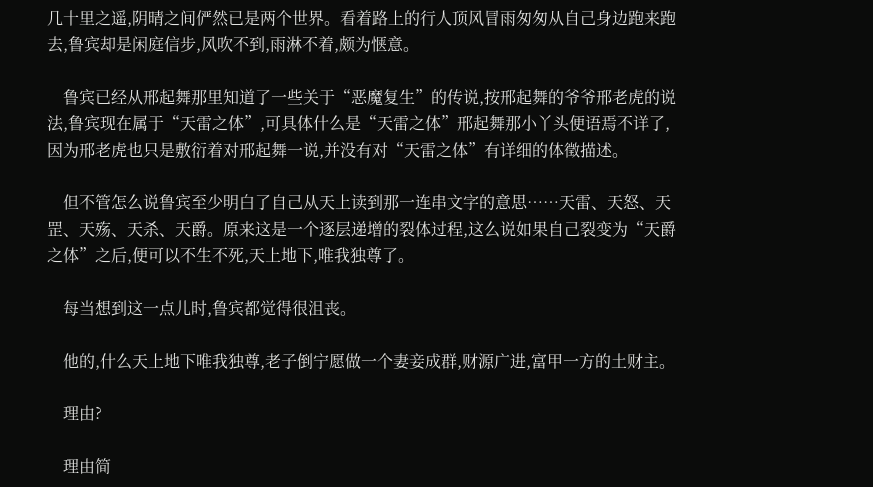几十里之遥,阴晴之间俨然已是两个世界。看着路上的行人顶风冒雨匆匆从自己身边跑来跑去,鲁宾却是闲庭信步,风吹不到,雨淋不着,颇为惬意。

    鲁宾已经从邢起舞那里知道了一些关于“恶魔复生”的传说,按邢起舞的爷爷邢老虎的说法,鲁宾现在属于“天雷之体”,可具体什么是“天雷之体”邢起舞那小丫头便语焉不详了,因为邢老虎也只是敷衍着对邢起舞一说,并没有对“天雷之体”有详细的体徵描述。

    但不管怎么说鲁宾至少明白了自己从天上读到那一连串文字的意思……天雷、天怒、天罡、天殇、天杀、天爵。原来这是一个逐层递增的裂体过程,这么说如果自己裂变为“天爵之体”之后,便可以不生不死,天上地下,唯我独尊了。

    每当想到这一点儿时,鲁宾都觉得很沮丧。

    他的,什么天上地下唯我独尊,老子倒宁愿做一个妻妾成群,财源广进,富甲一方的土财主。

    理由?

    理由简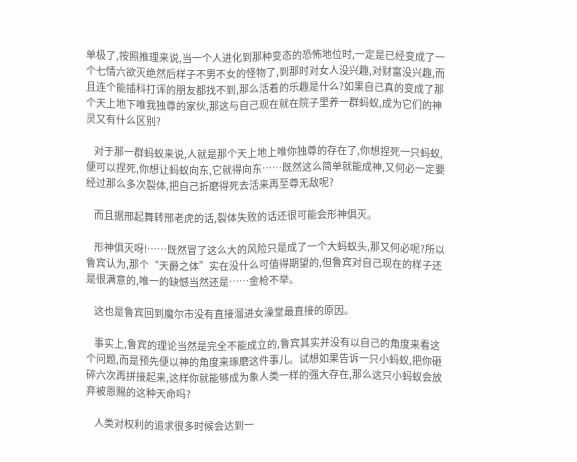单极了,按照推理来说,当一个人进化到那种变态的恐怖地位时,一定是已经变成了一个七情六欲灭绝然后样子不男不女的怪物了,到那时对女人没兴趣,对财富没兴趣,而且连个能插科打诨的朋友都找不到,那么活着的乐趣是什么?如果自己真的变成了那个天上地下唯我独尊的家伙,那这与自己现在就在院子里养一群蚂蚁,成为它们的神灵又有什么区别?

    对于那一群蚂蚁来说,人就是那个天上地上唯你独尊的存在了,你想捏死一只蚂蚁,便可以捏死,你想让蚂蚁向东,它就得向东……既然这么简单就能成神,又何必一定要经过那么多次裂体,把自己折磨得死去活来再至尊无敌呢?

    而且据邢起舞转邢老虎的话,裂体失败的话还很可能会形神俱灭。

    形神俱灭呀!……既然冒了这么大的风险只是成了一个大蚂蚁头,那又何必呢?所以鲁宾认为,那个“天爵之体”实在没什么可值得期望的,但鲁宾对自己现在的样子还是很满意的,唯一的缺憾当然还是……金枪不举。

    这也是鲁宾回到魔尔市没有直接溜进女澡堂最直接的原因。

    事实上,鲁宾的理论当然是完全不能成立的,鲁宾其实并没有以自己的角度来看这个问题,而是预先便以神的角度来琢磨这件事儿。试想如果告诉一只小蚂蚁,把你砸碎六次再拼接起来,这样你就能够成为象人类一样的强大存在,那么这只小蚂蚁会放弃被恩赐的这种天命吗?

    人类对权利的追求很多时候会达到一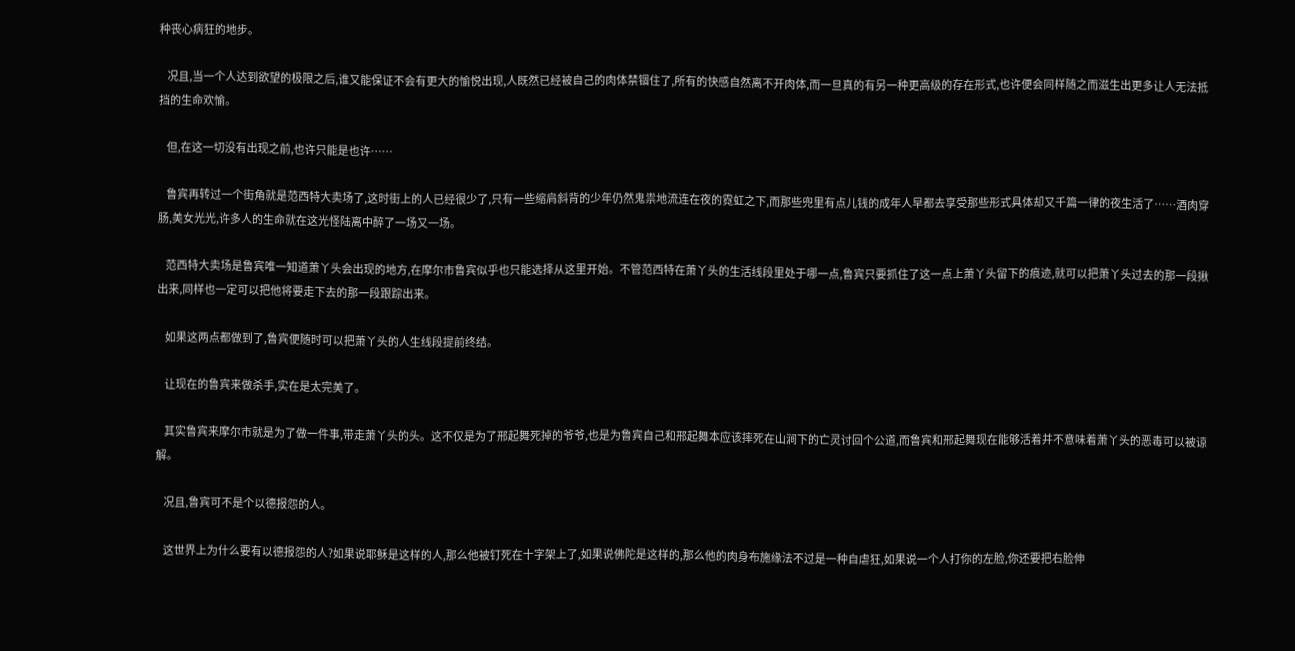种丧心病狂的地步。

    况且,当一个人达到欲望的极限之后,谁又能保证不会有更大的愉悦出现,人既然已经被自己的肉体禁锢住了,所有的快感自然离不开肉体,而一旦真的有另一种更高级的存在形式,也许便会同样随之而滋生出更多让人无法抵挡的生命欢愉。

    但,在这一切没有出现之前,也许只能是也许……

    鲁宾再转过一个街角就是范西特大卖场了,这时街上的人已经很少了,只有一些缩肩斜背的少年仍然鬼祟地流连在夜的霓虹之下,而那些兜里有点儿钱的成年人早都去享受那些形式具体却又千篇一律的夜生活了……酒肉穿肠,美女光光,许多人的生命就在这光怪陆离中醉了一场又一场。

    范西特大卖场是鲁宾唯一知道萧丫头会出现的地方,在摩尔市鲁宾似乎也只能选择从这里开始。不管范西特在萧丫头的生活线段里处于哪一点,鲁宾只要抓住了这一点上萧丫头留下的痕迹,就可以把萧丫头过去的那一段揪出来,同样也一定可以把他将要走下去的那一段跟踪出来。

    如果这两点都做到了,鲁宾便随时可以把萧丫头的人生线段提前终结。

    让现在的鲁宾来做杀手,实在是太完美了。

    其实鲁宾来摩尔市就是为了做一件事,带走萧丫头的头。这不仅是为了邢起舞死掉的爷爷,也是为鲁宾自己和邢起舞本应该摔死在山涧下的亡灵讨回个公道,而鲁宾和邢起舞现在能够活着并不意味着萧丫头的恶毒可以被谅解。

    况且,鲁宾可不是个以德报怨的人。

    这世界上为什么要有以德报怨的人?如果说耶稣是这样的人,那么他被钉死在十字架上了,如果说佛陀是这样的,那么他的肉身布施缘法不过是一种自虐狂,如果说一个人打你的左脸,你还要把右脸伸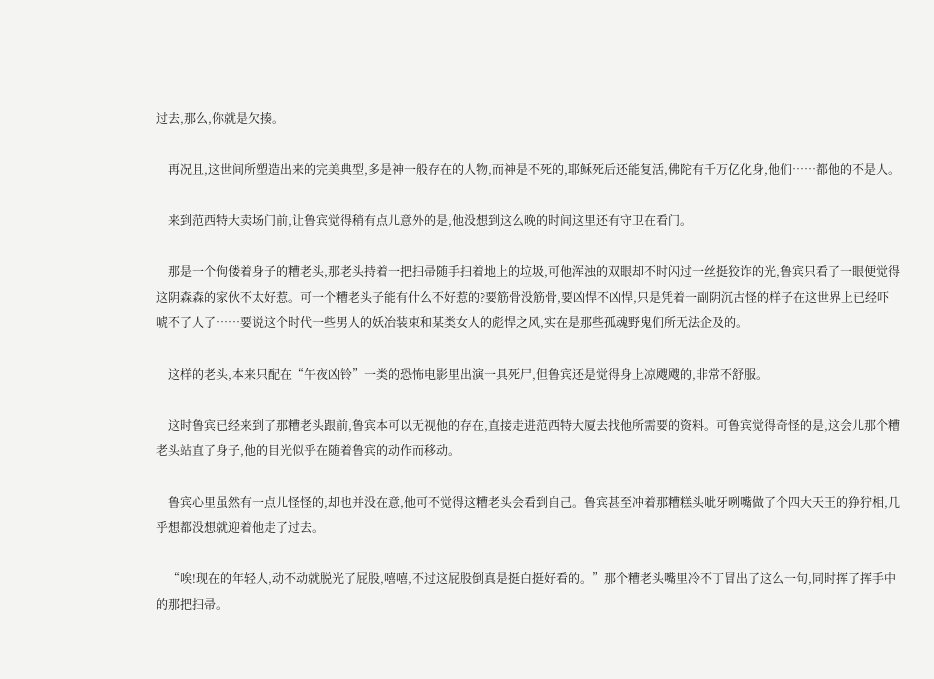过去,那么,你就是欠揍。

    再况且,这世间所塑造出来的完美典型,多是神一般存在的人物,而神是不死的,耶稣死后还能复活,佛陀有千万亿化身,他们……都他的不是人。

    来到范西特大卖场门前,让鲁宾觉得稍有点儿意外的是,他没想到这么晚的时间这里还有守卫在看门。

    那是一个佝偻着身子的糟老头,那老头持着一把扫帚随手扫着地上的垃圾,可他浑浊的双眼却不时闪过一丝挺狡诈的光,鲁宾只看了一眼便觉得这阴森森的家伙不太好惹。可一个糟老头子能有什么不好惹的?要筋骨没筋骨,要凶悍不凶悍,只是凭着一副阴沉古怪的样子在这世界上已经吓唬不了人了……要说这个时代一些男人的妖冶装束和某类女人的彪悍之风,实在是那些孤魂野鬼们所无法企及的。

    这样的老头,本来只配在“午夜凶铃”一类的恐怖电影里出演一具死尸,但鲁宾还是觉得身上凉飕飕的,非常不舒服。

    这时鲁宾已经来到了那糟老头跟前,鲁宾本可以无视他的存在,直接走进范西特大厦去找他所需要的资料。可鲁宾觉得奇怪的是,这会儿那个糟老头站直了身子,他的目光似乎在随着鲁宾的动作而移动。

    鲁宾心里虽然有一点儿怪怪的,却也并没在意,他可不觉得这糟老头会看到自己。鲁宾甚至冲着那糟糕头呲牙咧嘴做了个四大天王的狰狞相,几乎想都没想就迎着他走了过去。

    “唉!现在的年轻人,动不动就脱光了屁股,嘻嘻,不过这屁股倒真是挺白挺好看的。”那个糟老头嘴里冷不丁冒出了这么一句,同时挥了挥手中的那把扫帚。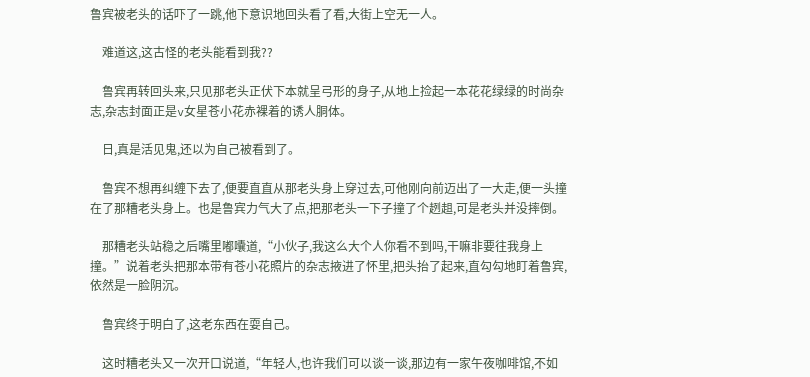鲁宾被老头的话吓了一跳,他下意识地回头看了看,大街上空无一人。

    难道这,这古怪的老头能看到我??

    鲁宾再转回头来,只见那老头正伏下本就呈弓形的身子,从地上捡起一本花花绿绿的时尚杂志,杂志封面正是v女星苍小花赤裸着的诱人胴体。

    日,真是活见鬼,还以为自己被看到了。

    鲁宾不想再纠缠下去了,便要直直从那老头身上穿过去,可他刚向前迈出了一大走,便一头撞在了那糟老头身上。也是鲁宾力气大了点,把那老头一下子撞了个趔趄,可是老头并没摔倒。

    那糟老头站稳之后嘴里嘟囔道,“小伙子,我这么大个人你看不到吗,干嘛非要往我身上撞。”说着老头把那本带有苍小花照片的杂志掖进了怀里,把头抬了起来,直勾勾地盯着鲁宾,依然是一脸阴沉。

    鲁宾终于明白了,这老东西在耍自己。

    这时糟老头又一次开口说道,“年轻人,也许我们可以谈一谈,那边有一家午夜咖啡馆,不如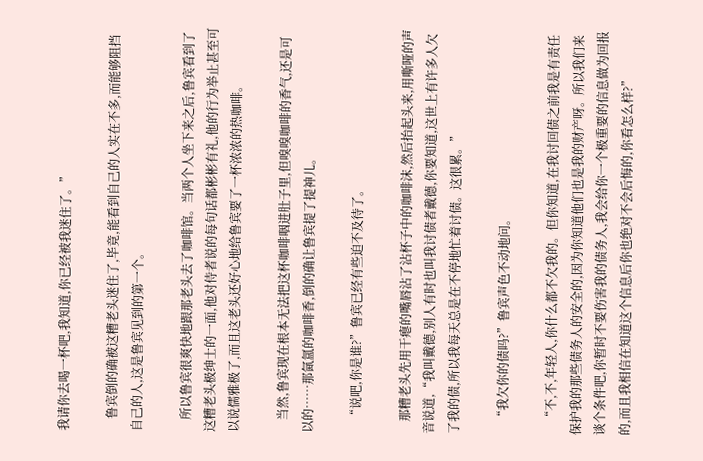我请你去喝一杯吧,我知道,你已经被我迷住了。”

    鲁宾倒的确被这糟老头迷住了,毕竟,能看到自己的人实在不多,而能够阻挡自己的人,这是鲁宾见到的第一个。

    所以鲁宾很爽快地跟那老头去了咖啡馆。当两个人坐下来之后,鲁宾看到了这糟老头极绅士的一面,他对侍者说的每句话都彬彬有礼,他的行为举止甚至可以说儒雅极了,而且这老头还好心地给鲁宾要了一杯浓浓的热咖啡。

    当然,鲁宾现在根本无法把这杯咖啡咽进肚子里,但嗅嗅咖啡的香气,还是可以的……那氤氲的咖啡香,倒的确让鲁宾提了提神儿。

    “说吧,你是谁?”鲁宾已经有些迫不及待了。

    那糟老头先用干瘪的嘴唇沾了沾杯子中的咖啡沫,然后抬起头来,用嘶哑的声音说道,“我叫戴德,别人有时也叫我讨债者戴德,你要知道,这世上有许多人欠了我的债,所以我每天总是在不停地忙着讨债。这很累。”

    “我欠你的债吗?”鲁宾声色不动地问。

    “不,不,年轻人,你什么都不欠我的。但你知道,在我讨回债之前我是有责任保护我的那些债务人的安全的,因为你知道他们也是我的财产呀。所以我们来谈个条件吧,你暂时不要伤害我的债务人,我会给你一个极重要的信息做为回报的,而且我相信在知道这个信息后你也绝对不会后悔的,你看怎么样?”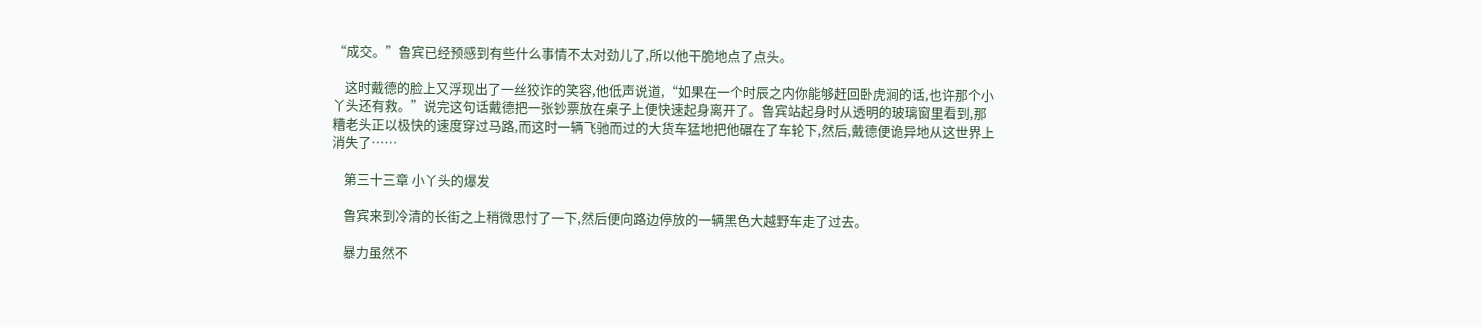“成交。”鲁宾已经预感到有些什么事情不太对劲儿了,所以他干脆地点了点头。

    这时戴德的脸上又浮现出了一丝狡诈的笑容,他低声说道,“如果在一个时辰之内你能够赶回卧虎涧的话,也许那个小丫头还有救。”说完这句话戴德把一张钞票放在桌子上便快速起身离开了。鲁宾站起身时从透明的玻璃窗里看到,那糟老头正以极快的速度穿过马路,而这时一辆飞驰而过的大货车猛地把他碾在了车轮下,然后,戴德便诡异地从这世界上消失了……

    第三十三章 小丫头的爆发

    鲁宾来到冷清的长街之上稍微思忖了一下,然后便向路边停放的一辆黑色大越野车走了过去。

    暴力虽然不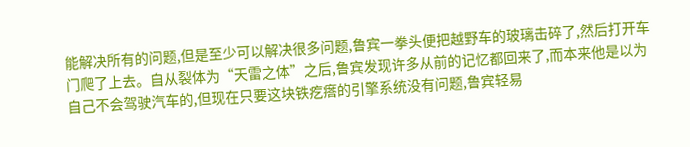能解决所有的问题,但是至少可以解决很多问题,鲁宾一拳头便把越野车的玻璃击碎了,然后打开车门爬了上去。自从裂体为“天雷之体”之后,鲁宾发现许多从前的记忆都回来了,而本来他是以为自己不会驾驶汽车的,但现在只要这块铁疙瘩的引擎系统没有问题,鲁宾轻易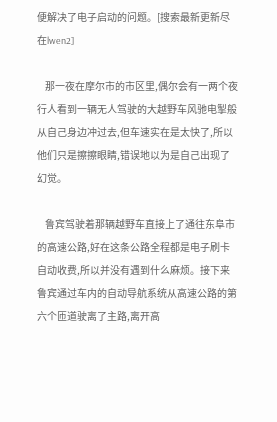便解决了电子启动的问题。[搜索最新更新尽在lwen2]

    那一夜在摩尔市的市区里,偶尔会有一两个夜行人看到一辆无人驾驶的大越野车风驰电掣般从自己身边冲过去,但车速实在是太快了,所以他们只是擦擦眼睛,错误地以为是自己出现了幻觉。

    鲁宾驾驶着那辆越野车直接上了通往东阜市的高速公路,好在这条公路全程都是电子刷卡自动收费,所以并没有遇到什么麻烦。接下来鲁宾通过车内的自动导航系统从高速公路的第六个匝道驶离了主路,离开高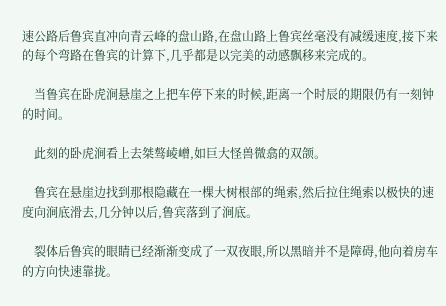速公路后鲁宾直冲向青云峰的盘山路,在盘山路上鲁宾丝毫没有减缓速度,接下来的每个弯路在鲁宾的计算下,几乎都是以完美的动感飘移来完成的。

    当鲁宾在卧虎涧悬崖之上把车停下来的时候,距离一个时辰的期限仍有一刻钟的时间。

    此刻的卧虎涧看上去桀骜崚嶒,如巨大怪兽微翕的双颌。

    鲁宾在悬崖边找到那根隐藏在一棵大树根部的绳索,然后拉住绳索以极快的速度向涧底滑去,几分钟以后,鲁宾落到了涧底。

    裂体后鲁宾的眼睛已经渐渐变成了一双夜眼,所以黑暗并不是障碍,他向着房车的方向快速靠拢。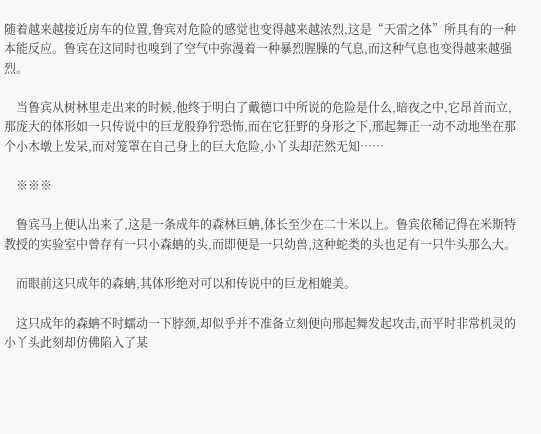随着越来越接近房车的位置,鲁宾对危险的感觉也变得越来越浓烈,这是“天雷之体”所具有的一种本能反应。鲁宾在这同时也嗅到了空气中弥漫着一种暴烈腥臊的气息,而这种气息也变得越来越强烈。

    当鲁宾从树林里走出来的时候,他终于明白了戴德口中所说的危险是什么,暗夜之中,它昂首而立,那庞大的体形如一只传说中的巨龙般狰狞恐怖,而在它狂野的身形之下,邢起舞正一动不动地坐在那个小木墩上发呆,而对笼罩在自己身上的巨大危险,小丫头却茫然无知……

    ※※※

    鲁宾马上便认出来了,这是一条成年的森林巨蚺,体长至少在二十米以上。鲁宾依稀记得在米斯特教授的实验室中曾存有一只小森蚺的头,而即便是一只幼兽,这种蛇类的头也足有一只牛头那么大。

    而眼前这只成年的森蚺,其体形绝对可以和传说中的巨龙相媲美。

    这只成年的森蚺不时蠕动一下脖颈,却似乎并不准备立刻便向邢起舞发起攻击,而平时非常机灵的小丫头此刻却仿佛陷入了某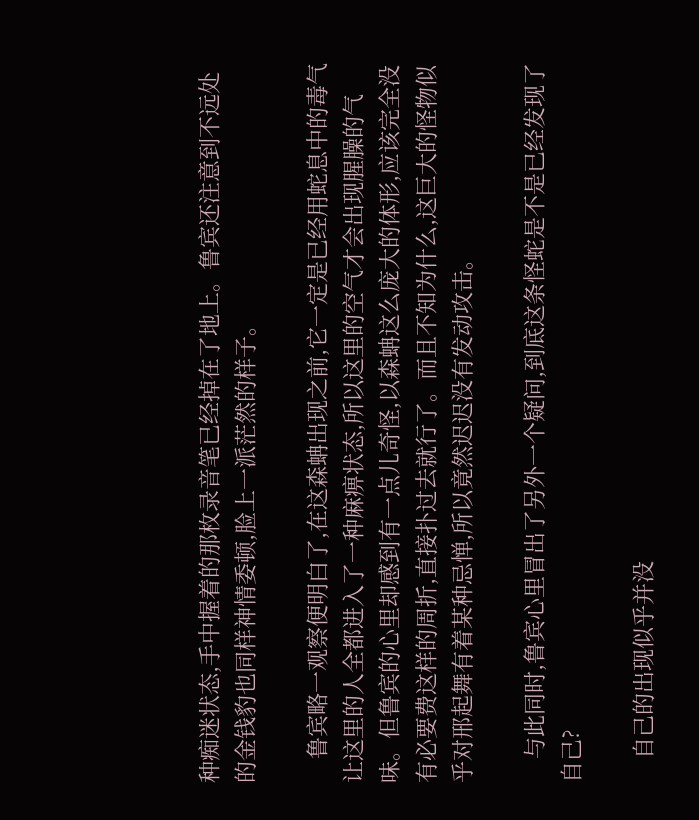种痴迷状态,手中握着的那枚录音笔已经掉在了地上。鲁宾还注意到不远处的金钱豹也同样神情委顿,脸上一派茫然的样子。

    鲁宾略一观察便明白了,在这森蚺出现之前,它一定是已经用蛇息中的毒气让这里的人全都进入了一种麻痹状态,所以这里的空气才会出现腥臊的气味。但鲁宾的心里却感到有一点儿奇怪,以森蚺这么庞大的体形,应该完全没有必要费这样的周折,直接扑过去就行了。而且不知为什么,这巨大的怪物似乎对邢起舞有着某种忌惮,所以竟然迟迟没有发动攻击。

    与此同时,鲁宾心里冒出了另外一个疑问,到底这条怪蛇是不是已经发现了自己?

    自己的出现似乎并没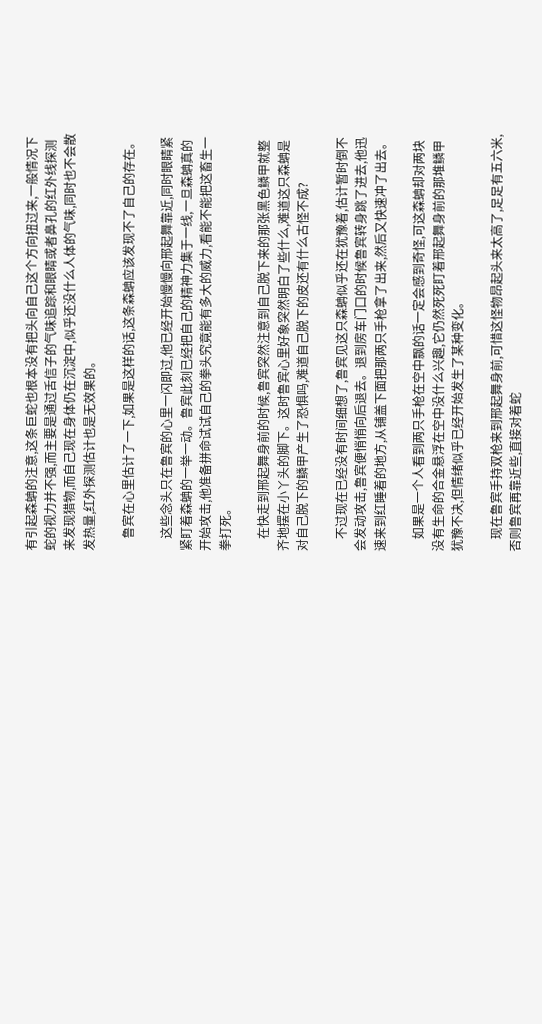有引起森蚺的注意,这条巨蛇也根本没有把头向自己这个方向扭过来,一般情况下蛇的视力并不强,而主要是通过舌信子的气味追踪和眼睛或者鼻孔的红外线探测来发现猎物,而自己现在身体仍在沉淀中,似乎还没什么人体的气味,同时也不会散发热量,红外探测估计也是无效果的。

    鲁宾在心里估计了一下,如果是这样的话,这条森蚺应该发现不了自己的存在。

    这些念头只在鲁宾的心里一闪即过,他已经开始慢慢向邢起舞靠近,同时眼睛紧紧盯着森蚺的一举一动。鲁宾此刻已经把自己的精神力集于一线,一旦森蚺真的开始攻击,他准备拼命试试自己的拳头究竟能有多大的威力,看能不能把这畜生一拳打死。

    在快走到邢起舞身前的时候,鲁宾突然注意到自己脱下来的那张黑色鳞甲就整齐地摆在小丫头的脚下。这时鲁宾心里好象突然明白了些什么,难道这只森蚺是对自己脱下的鳞甲产生了恐惧吗,难道自己脱下的皮还有什么古怪不成?

    不过现在已经没有时间细想了,鲁宾见这只森蚺似乎还在犹豫着,估计暂时倒不会发动攻击,鲁宾便悄悄向后退去。退到房车门口的时候鲁宾转身跳了进去,他迅速来到红睡着的地方,从铺盖下面把那两只手枪拿了出来,然后又快速冲了出去。

    如果是一个人看到两只手枪在空中飘的话一定会感到奇怪,可这森蚺却对两块没有生命的合金悬浮在空中没什么兴趣,它仍然死死盯着邢起舞身前的那堆鳞甲犹豫不决,但情绪似乎已经开始发生了某种变化。

    现在鲁宾手持双枪来到邢起舞身前,可惜这怪物昂起头来太高了,足足有五六米,否则鲁宾再靠近些,直接对着蛇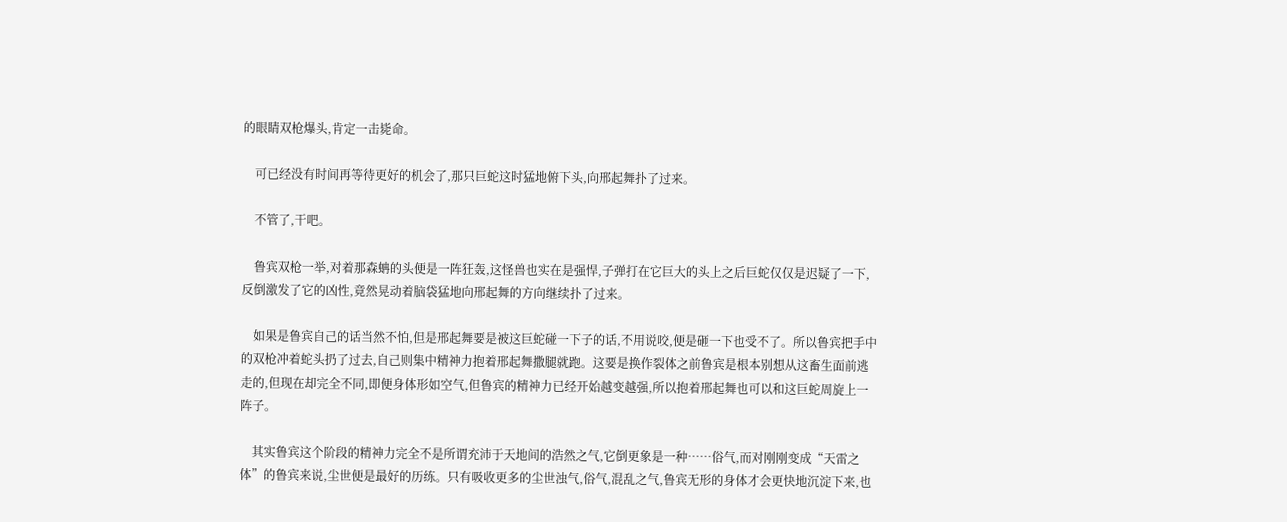的眼睛双枪爆头,肯定一击毙命。

    可已经没有时间再等待更好的机会了,那只巨蛇这时猛地俯下头,向邢起舞扑了过来。

    不管了,干吧。

    鲁宾双枪一举,对着那森蚺的头便是一阵狂轰,这怪兽也实在是强悍,子弹打在它巨大的头上之后巨蛇仅仅是迟疑了一下,反倒激发了它的凶性,竟然晃动着脑袋猛地向邢起舞的方向继续扑了过来。

    如果是鲁宾自己的话当然不怕,但是邢起舞要是被这巨蛇碰一下子的话,不用说咬,便是砸一下也受不了。所以鲁宾把手中的双枪冲着蛇头扔了过去,自己则集中精神力抱着邢起舞撒腿就跑。这要是换作裂体之前鲁宾是根本别想从这畜生面前逃走的,但现在却完全不同,即便身体形如空气,但鲁宾的精神力已经开始越变越强,所以抱着邢起舞也可以和这巨蛇周旋上一阵子。

    其实鲁宾这个阶段的精神力完全不是所谓充沛于天地间的浩然之气,它倒更象是一种……俗气,而对刚刚变成“天雷之体”的鲁宾来说,尘世便是最好的历练。只有吸收更多的尘世浊气,俗气,混乱之气,鲁宾无形的身体才会更快地沉淀下来,也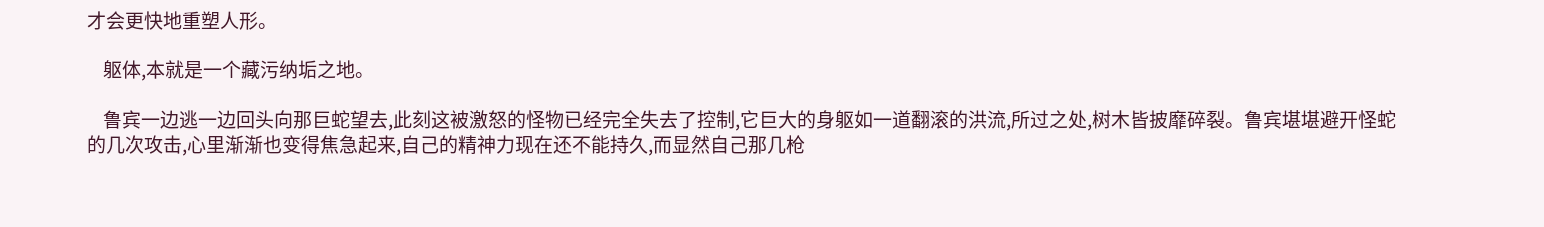才会更快地重塑人形。

    躯体,本就是一个藏污纳垢之地。

    鲁宾一边逃一边回头向那巨蛇望去,此刻这被激怒的怪物已经完全失去了控制,它巨大的身躯如一道翻滚的洪流,所过之处,树木皆披靡碎裂。鲁宾堪堪避开怪蛇的几次攻击,心里渐渐也变得焦急起来,自己的精神力现在还不能持久,而显然自己那几枪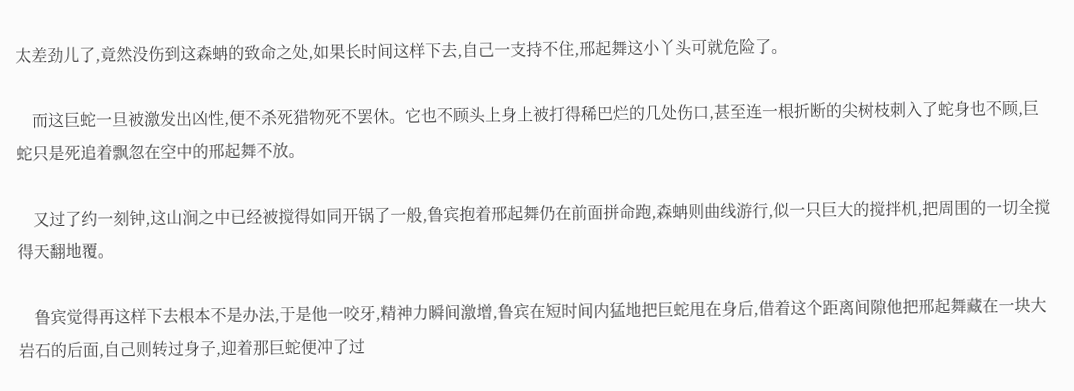太差劲儿了,竟然没伤到这森蚺的致命之处,如果长时间这样下去,自己一支持不住,邢起舞这小丫头可就危险了。

    而这巨蛇一旦被激发出凶性,便不杀死猎物死不罢休。它也不顾头上身上被打得稀巴烂的几处伤口,甚至连一根折断的尖树枝刺入了蛇身也不顾,巨蛇只是死追着飘忽在空中的邢起舞不放。

    又过了约一刻钟,这山涧之中已经被搅得如同开锅了一般,鲁宾抱着邢起舞仍在前面拼命跑,森蚺则曲线游行,似一只巨大的搅拌机,把周围的一切全搅得天翻地覆。

    鲁宾觉得再这样下去根本不是办法,于是他一咬牙,精神力瞬间激增,鲁宾在短时间内猛地把巨蛇甩在身后,借着这个距离间隙他把邢起舞藏在一块大岩石的后面,自己则转过身子,迎着那巨蛇便冲了过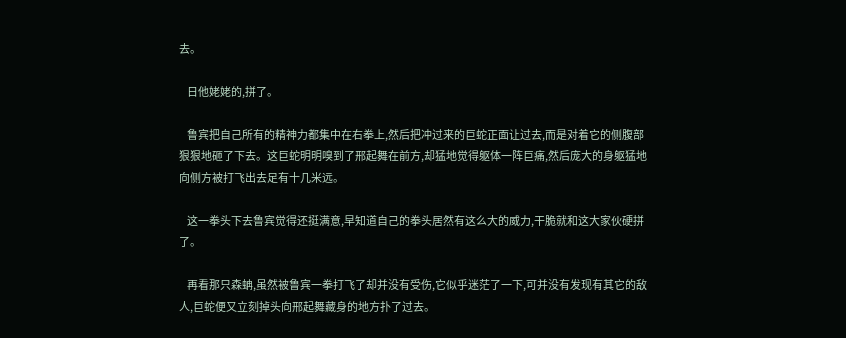去。

    日他姥姥的,拼了。

    鲁宾把自己所有的精神力都集中在右拳上,然后把冲过来的巨蛇正面让过去,而是对着它的侧腹部狠狠地砸了下去。这巨蛇明明嗅到了邢起舞在前方,却猛地觉得躯体一阵巨痛,然后庞大的身躯猛地向侧方被打飞出去足有十几米远。

    这一拳头下去鲁宾觉得还挺满意,早知道自己的拳头居然有这么大的威力,干脆就和这大家伙硬拼了。

    再看那只森蚺,虽然被鲁宾一拳打飞了却并没有受伤,它似乎迷茫了一下,可并没有发现有其它的敌人,巨蛇便又立刻掉头向邢起舞藏身的地方扑了过去。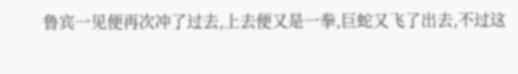鲁宾一见便再次冲了过去,上去便又是一拳,巨蛇又飞了出去,不过这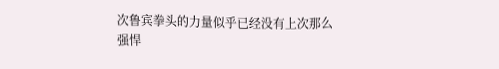次鲁宾拳头的力量似乎已经没有上次那么强悍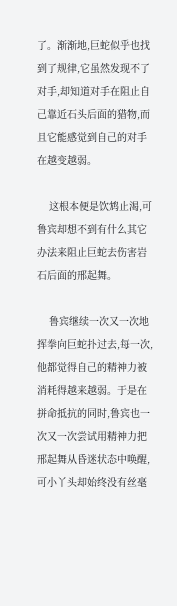了。渐渐地,巨蛇似乎也找到了规律,它虽然发现不了对手,却知道对手在阻止自己靠近石头后面的猎物,而且它能感觉到自己的对手在越变越弱。

    这根本便是饮鸩止渴,可鲁宾却想不到有什么其它办法来阻止巨蛇去伤害岩石后面的邢起舞。

    鲁宾继续一次又一次地挥拳向巨蛇扑过去,每一次,他都觉得自己的精神力被消耗得越来越弱。于是在拼命抵抗的同时,鲁宾也一次又一次尝试用精神力把邢起舞从昏迷状态中唤醒,可小丫头却始终没有丝毫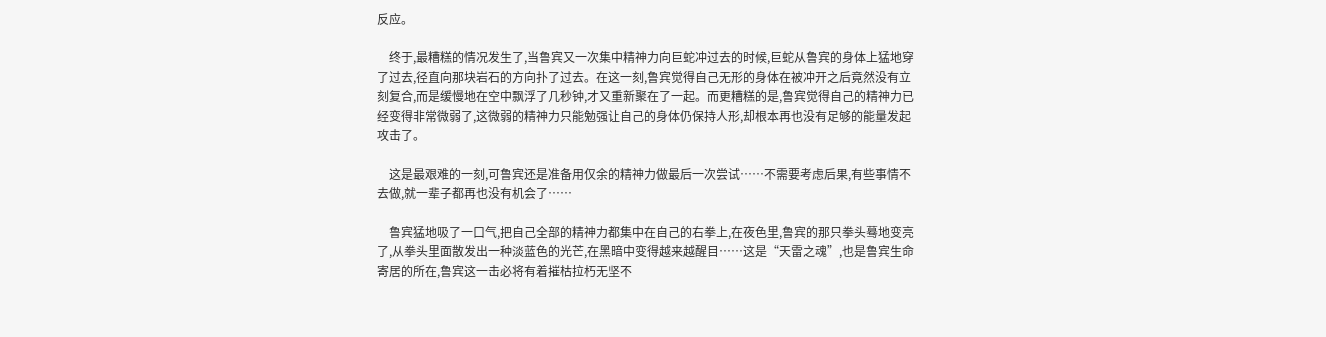反应。

    终于,最糟糕的情况发生了,当鲁宾又一次集中精神力向巨蛇冲过去的时候,巨蛇从鲁宾的身体上猛地穿了过去,径直向那块岩石的方向扑了过去。在这一刻,鲁宾觉得自己无形的身体在被冲开之后竟然没有立刻复合,而是缓慢地在空中飘浮了几秒钟,才又重新聚在了一起。而更糟糕的是,鲁宾觉得自己的精神力已经变得非常微弱了,这微弱的精神力只能勉强让自己的身体仍保持人形,却根本再也没有足够的能量发起攻击了。

    这是最艰难的一刻,可鲁宾还是准备用仅余的精神力做最后一次尝试……不需要考虑后果,有些事情不去做,就一辈子都再也没有机会了……

    鲁宾猛地吸了一口气,把自己全部的精神力都集中在自己的右拳上,在夜色里,鲁宾的那只拳头蓦地变亮了,从拳头里面散发出一种淡蓝色的光芒,在黑暗中变得越来越醒目……这是“天雷之魂”,也是鲁宾生命寄居的所在,鲁宾这一击必将有着摧枯拉朽无坚不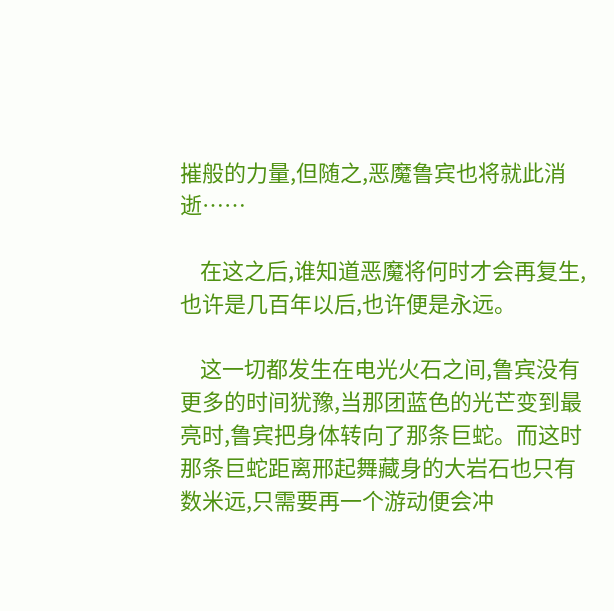摧般的力量,但随之,恶魔鲁宾也将就此消逝……

    在这之后,谁知道恶魔将何时才会再复生,也许是几百年以后,也许便是永远。

    这一切都发生在电光火石之间,鲁宾没有更多的时间犹豫,当那团蓝色的光芒变到最亮时,鲁宾把身体转向了那条巨蛇。而这时那条巨蛇距离邢起舞藏身的大岩石也只有数米远,只需要再一个游动便会冲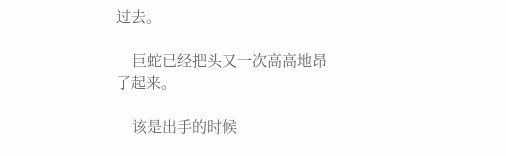过去。

    巨蛇已经把头又一次高高地昂了起来。

    该是出手的时候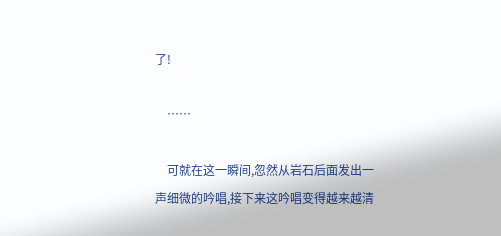了!

    ……

    可就在这一瞬间,忽然从岩石后面发出一声细微的吟唱,接下来这吟唱变得越来越清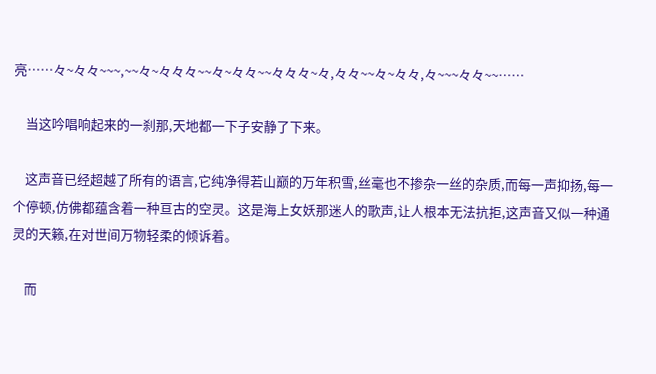亮……々~々々~~~,~~々~々々々~~々~々々~~々々々~々,々々~~々~々々,々~~~々々~~……

    当这吟唱响起来的一刹那,天地都一下子安静了下来。

    这声音已经超越了所有的语言,它纯净得若山巅的万年积雪,丝毫也不掺杂一丝的杂质,而每一声抑扬,每一个停顿,仿佛都蕴含着一种亘古的空灵。这是海上女妖那迷人的歌声,让人根本无法抗拒,这声音又似一种通灵的天籁,在对世间万物轻柔的倾诉着。

    而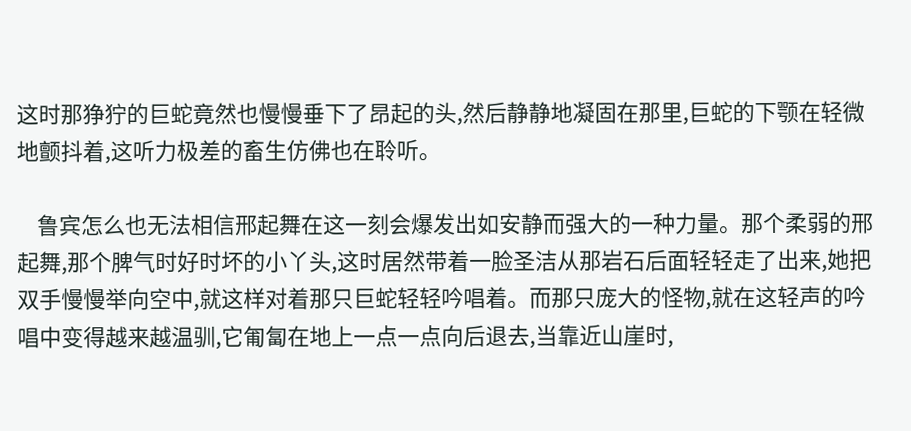这时那狰狞的巨蛇竟然也慢慢垂下了昂起的头,然后静静地凝固在那里,巨蛇的下颚在轻微地颤抖着,这听力极差的畜生仿佛也在聆听。

    鲁宾怎么也无法相信邢起舞在这一刻会爆发出如安静而强大的一种力量。那个柔弱的邢起舞,那个脾气时好时坏的小丫头,这时居然带着一脸圣洁从那岩石后面轻轻走了出来,她把双手慢慢举向空中,就这样对着那只巨蛇轻轻吟唱着。而那只庞大的怪物,就在这轻声的吟唱中变得越来越温驯,它匍匐在地上一点一点向后退去,当靠近山崖时,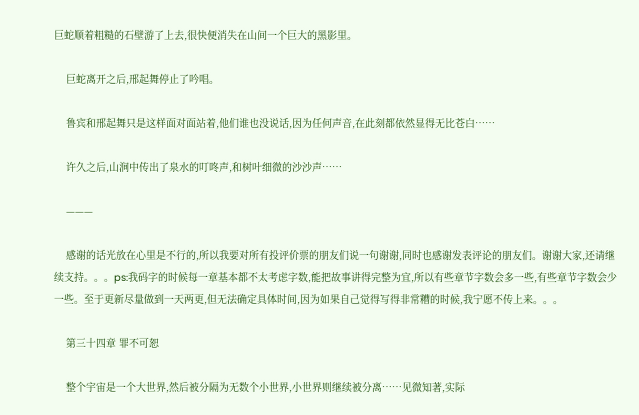巨蛇顺着粗糙的石壁游了上去,很快便消失在山间一个巨大的黑影里。

    巨蛇离开之后,邢起舞停止了吟唱。

    鲁宾和邢起舞只是这样面对面站着,他们谁也没说话,因为任何声音,在此刻都依然显得无比苍白……

    许久之后,山涧中传出了泉水的叮咚声,和树叶细微的沙沙声……

    ———

    感谢的话光放在心里是不行的,所以我要对所有投评价票的朋友们说一句谢谢,同时也感谢发表评论的朋友们。谢谢大家,还请继续支持。。。ps:我码字的时候每一章基本都不太考虑字数,能把故事讲得完整为宜,所以有些章节字数会多一些,有些章节字数会少一些。至于更新尽量做到一天两更,但无法确定具体时间,因为如果自己觉得写得非常糟的时候,我宁愿不传上来。。。

    第三十四章 罪不可恕

    整个宇宙是一个大世界,然后被分隔为无数个小世界,小世界则继续被分离……见微知著,实际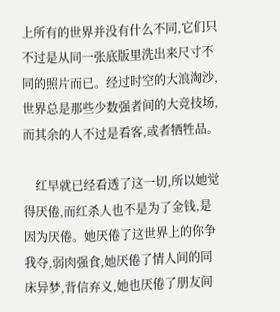上所有的世界并没有什么不同,它们只不过是从同一张底版里洗出来尺寸不同的照片而已。经过时空的大浪淘沙,世界总是那些少数强者间的大竞技场,而其余的人不过是看客,或者牺牲品。

    红早就已经看透了这一切,所以她觉得厌倦,而红杀人也不是为了金钱,是因为厌倦。她厌倦了这世界上的你争我夺,弱肉强食,她厌倦了情人间的同床异梦,背信弃义,她也厌倦了朋友间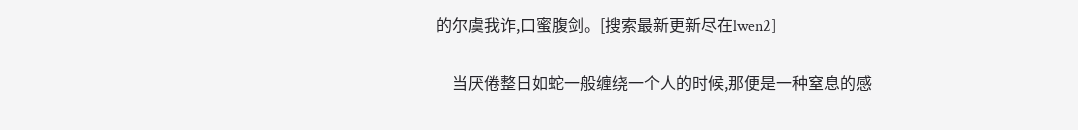的尔虞我诈,口蜜腹剑。[搜索最新更新尽在lwen2]

    当厌倦整日如蛇一般缠绕一个人的时候,那便是一种窒息的感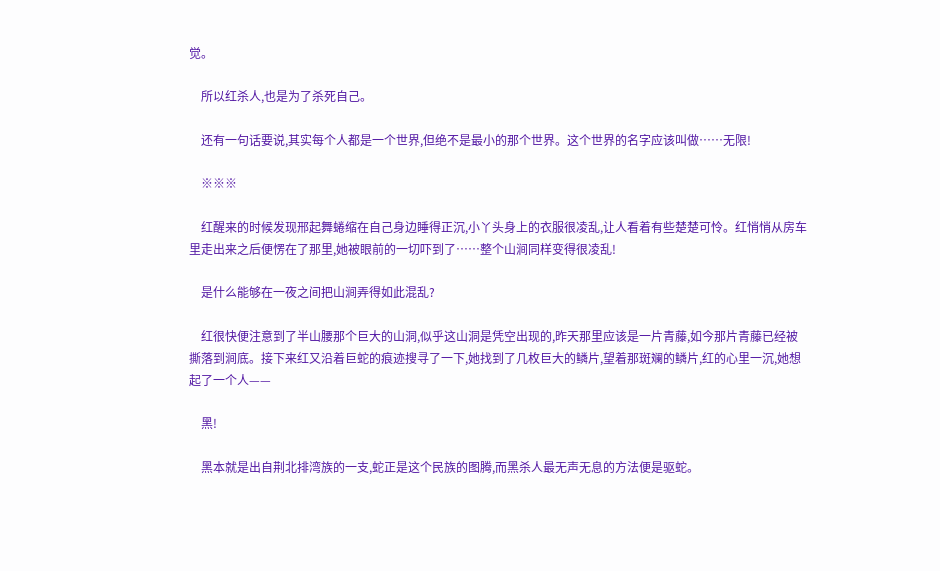觉。

    所以红杀人,也是为了杀死自己。

    还有一句话要说,其实每个人都是一个世界,但绝不是最小的那个世界。这个世界的名字应该叫做……无限!

    ※※※

    红醒来的时候发现邢起舞蜷缩在自己身边睡得正沉,小丫头身上的衣服很凌乱,让人看着有些楚楚可怜。红悄悄从房车里走出来之后便愣在了那里,她被眼前的一切吓到了……整个山涧同样变得很凌乱!

    是什么能够在一夜之间把山涧弄得如此混乱?

    红很快便注意到了半山腰那个巨大的山洞,似乎这山洞是凭空出现的,昨天那里应该是一片青藤,如今那片青藤已经被撕落到涧底。接下来红又沿着巨蛇的痕迹搜寻了一下,她找到了几枚巨大的鳞片,望着那斑斓的鳞片,红的心里一沉,她想起了一个人——

    黑!

    黑本就是出自荆北排湾族的一支,蛇正是这个民族的图腾,而黑杀人最无声无息的方法便是驱蛇。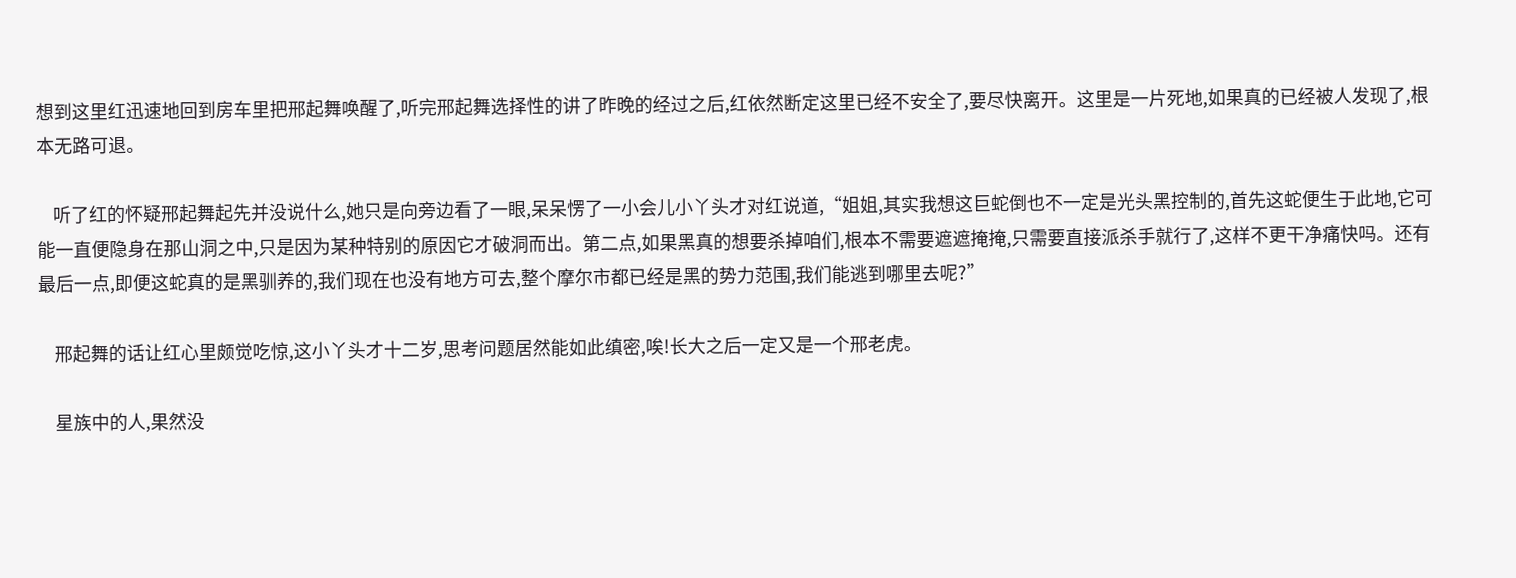想到这里红迅速地回到房车里把邢起舞唤醒了,听完邢起舞选择性的讲了昨晚的经过之后,红依然断定这里已经不安全了,要尽快离开。这里是一片死地,如果真的已经被人发现了,根本无路可退。

    听了红的怀疑邢起舞起先并没说什么,她只是向旁边看了一眼,呆呆愣了一小会儿小丫头才对红说道,“姐姐,其实我想这巨蛇倒也不一定是光头黑控制的,首先这蛇便生于此地,它可能一直便隐身在那山洞之中,只是因为某种特别的原因它才破洞而出。第二点,如果黑真的想要杀掉咱们,根本不需要遮遮掩掩,只需要直接派杀手就行了,这样不更干净痛快吗。还有最后一点,即便这蛇真的是黑驯养的,我们现在也没有地方可去,整个摩尔市都已经是黑的势力范围,我们能逃到哪里去呢?”

    邢起舞的话让红心里颇觉吃惊,这小丫头才十二岁,思考问题居然能如此缜密,唉!长大之后一定又是一个邢老虎。

    星族中的人,果然没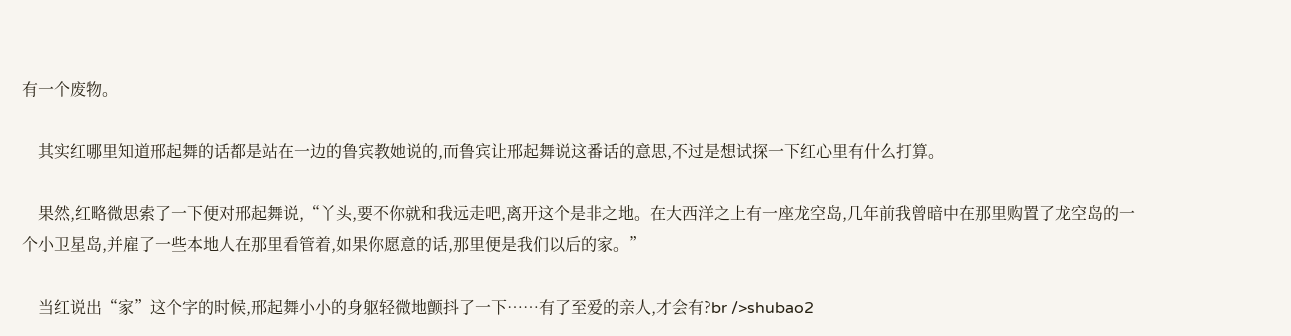有一个废物。

    其实红哪里知道邢起舞的话都是站在一边的鲁宾教她说的,而鲁宾让邢起舞说这番话的意思,不过是想试探一下红心里有什么打算。

    果然,红略微思索了一下便对邢起舞说,“丫头,要不你就和我远走吧,离开这个是非之地。在大西洋之上有一座龙空岛,几年前我曾暗中在那里购置了龙空岛的一个小卫星岛,并雇了一些本地人在那里看管着,如果你愿意的话,那里便是我们以后的家。”

    当红说出“家”这个字的时候,邢起舞小小的身躯轻微地颤抖了一下……有了至爱的亲人,才会有?br />shubao2